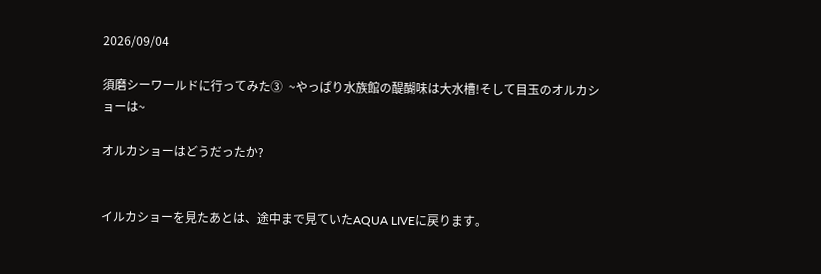2026/09/04

須磨シーワールドに行ってみた③  ~やっぱり水族館の醍醐味は大水槽!そして目玉のオルカショーは~

オルカショーはどうだったか?


イルカショーを見たあとは、途中まで見ていたAQUA LIVEに戻ります。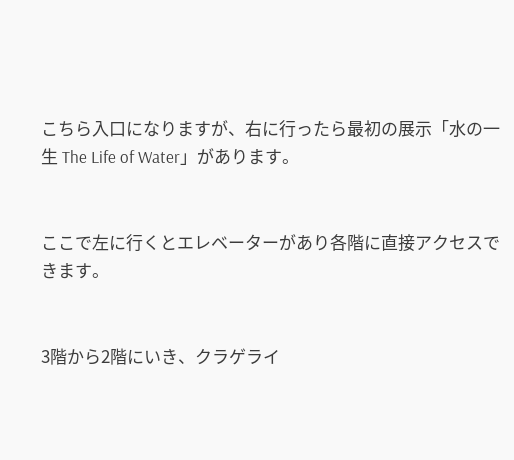こちら入口になりますが、右に行ったら最初の展示「水の一生 The Life of Water」があります。


ここで左に行くとエレベーターがあり各階に直接アクセスできます。


3階から2階にいき、クラゲライ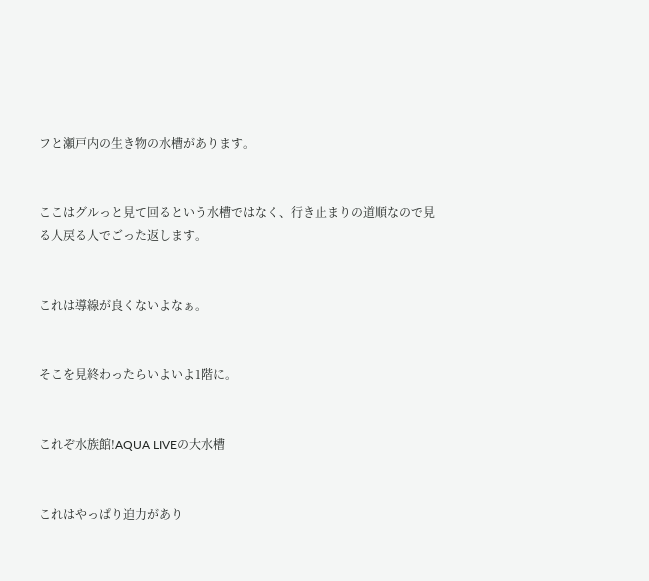フと瀬戸内の生き物の水槽があります。


ここはグルっと見て回るという水槽ではなく、行き止まりの道順なので見る人戻る人でごった返します。


これは導線が良くないよなぁ。


そこを見終わったらいよいよ1階に。


これぞ水族館!AQUA LIVEの大水槽


これはやっぱり迫力があり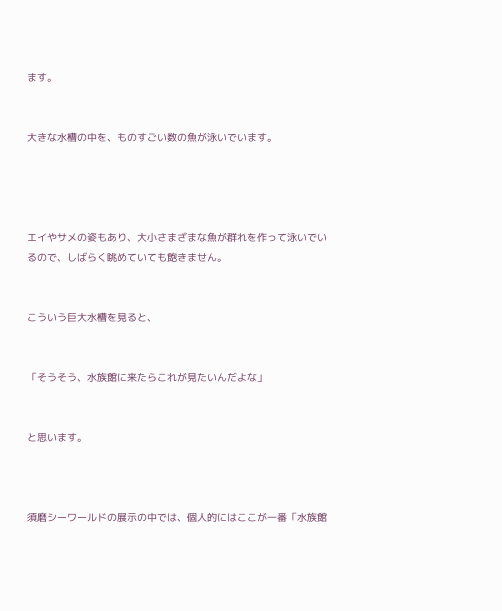ます。


大きな水槽の中を、ものすごい数の魚が泳いでいます。




エイやサメの姿もあり、大小さまざまな魚が群れを作って泳いでいるので、しばらく眺めていても飽きません。


こういう巨大水槽を見ると、


「そうそう、水族館に来たらこれが見たいんだよな」


と思います。



須磨シーワールドの展示の中では、個人的にはここが一番「水族館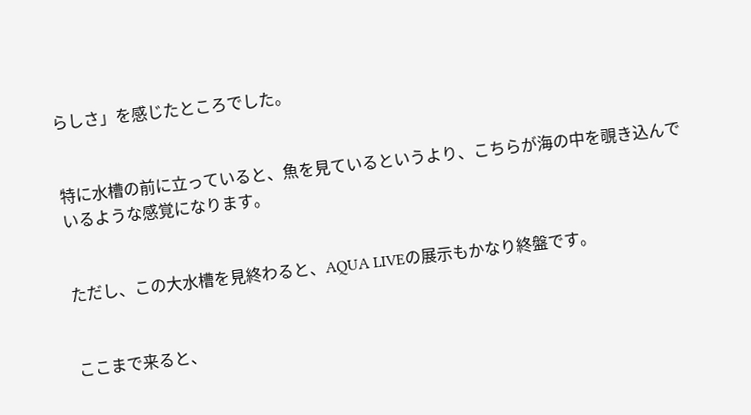らしさ」を感じたところでした。


特に水槽の前に立っていると、魚を見ているというより、こちらが海の中を覗き込んでいるような感覚になります。


ただし、この大水槽を見終わると、AQUA LIVEの展示もかなり終盤です。


ここまで来ると、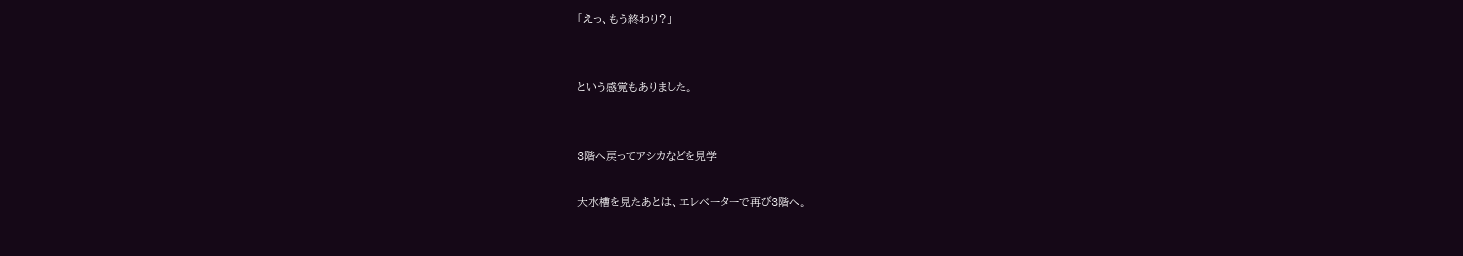「えっ、もう終わり?」


という感覚もありました。


3階へ戻ってアシカなどを見学

大水槽を見たあとは、エレベーターで再び3階へ。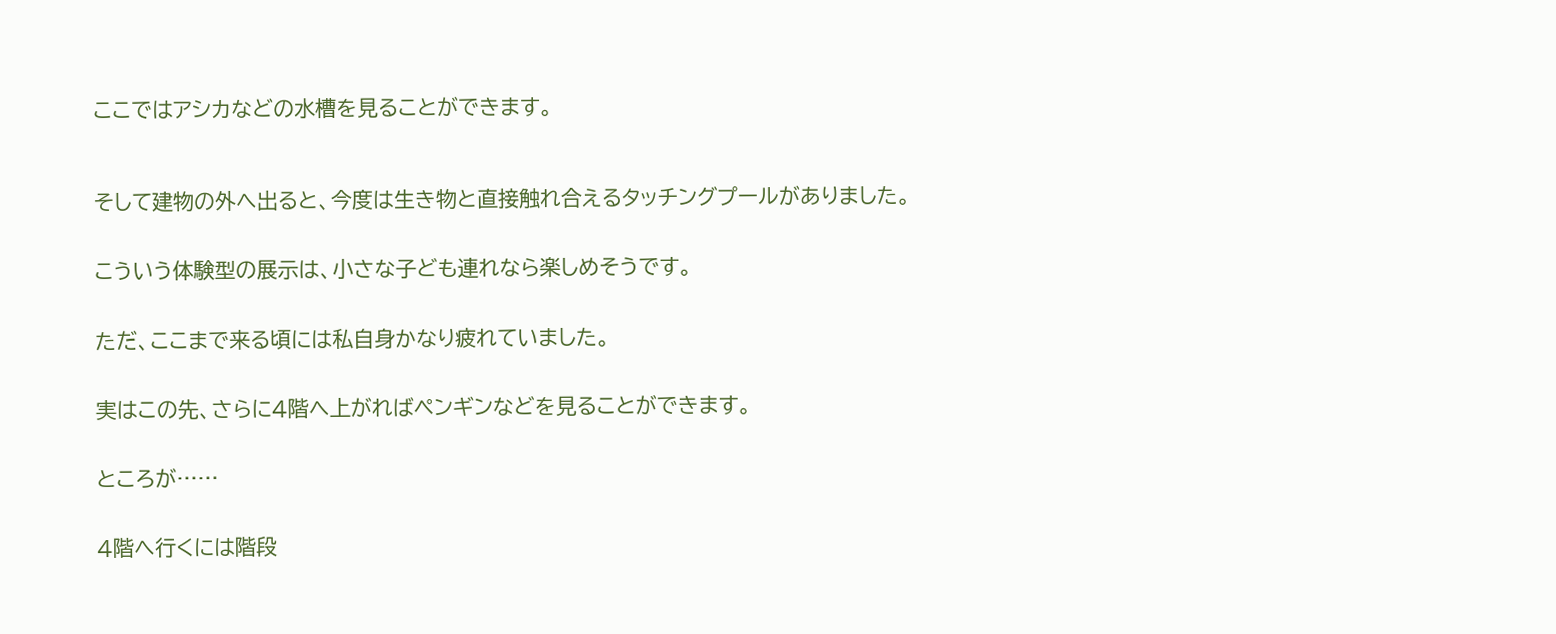ここではアシカなどの水槽を見ることができます。



そして建物の外へ出ると、今度は生き物と直接触れ合えるタッチングプールがありました。


こういう体験型の展示は、小さな子ども連れなら楽しめそうです。


ただ、ここまで来る頃には私自身かなり疲れていました。


実はこの先、さらに4階へ上がればペンギンなどを見ることができます。


ところが……


4階へ行くには階段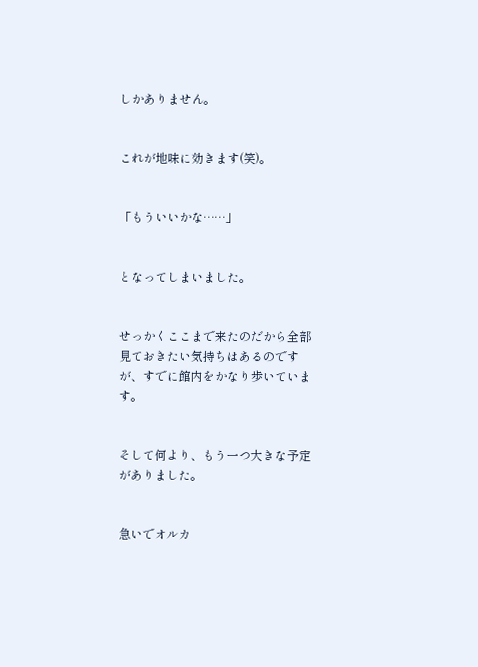しかありません。


これが地味に効きます(笑)。


「もういいかな……」


となってしまいました。


せっかくここまで来たのだから全部見ておきたい気持ちはあるのですが、すでに館内をかなり歩いています。


そして何より、もう一つ大きな予定がありました。


急いでオルカ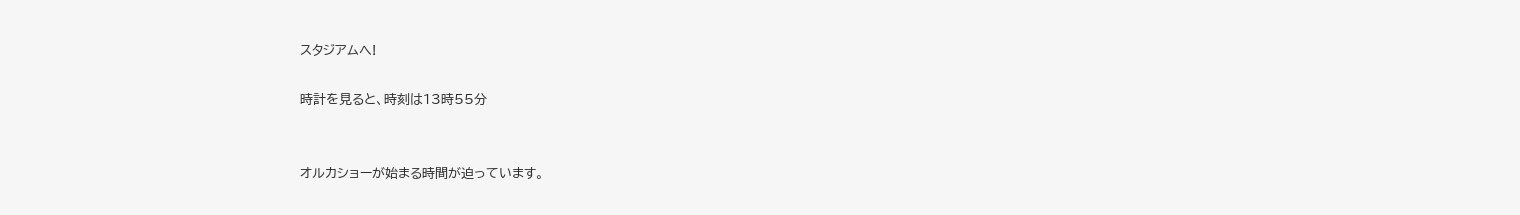スタジアムへ!

時計を見ると、時刻は13時55分


オルカショーが始まる時間が迫っています。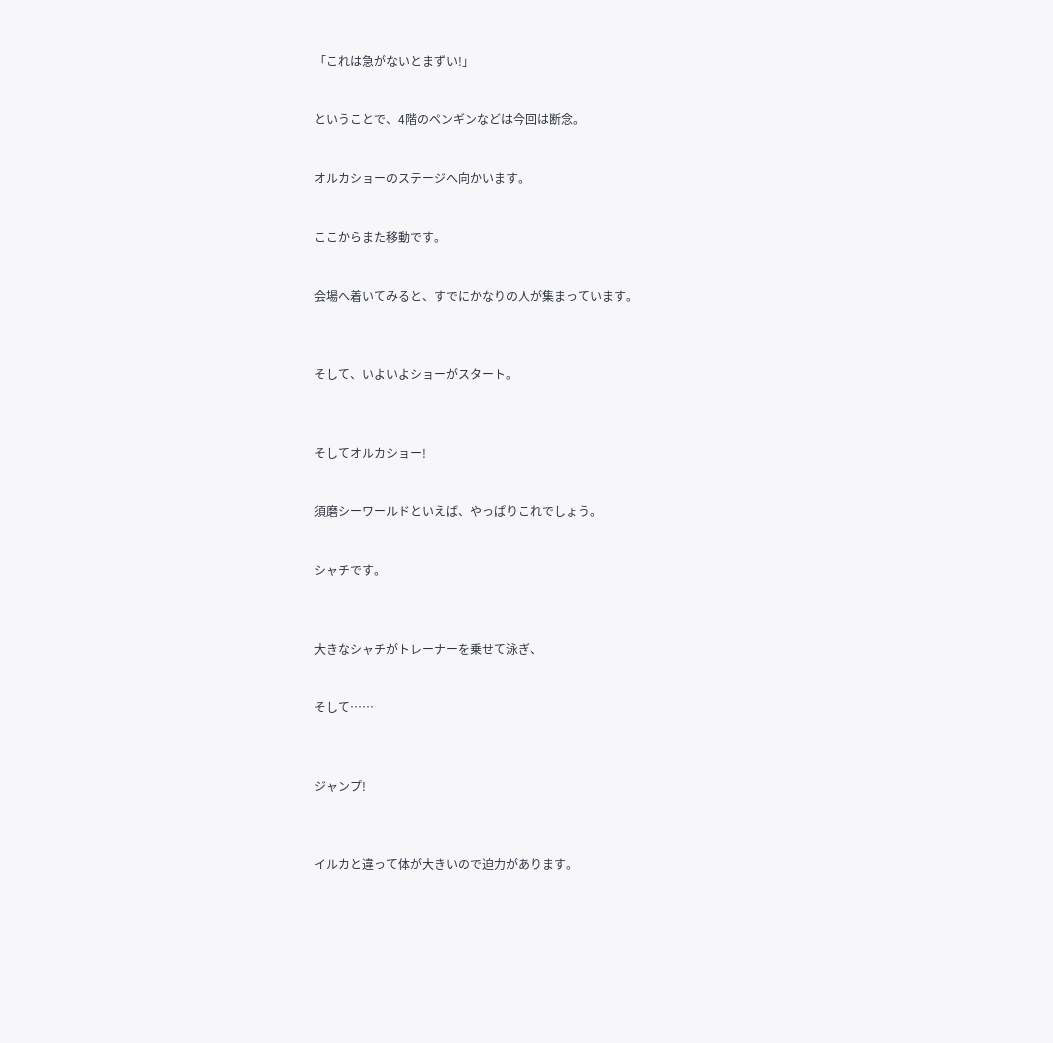「これは急がないとまずい!」


ということで、4階のペンギンなどは今回は断念。


オルカショーのステージへ向かいます。


ここからまた移動です。


会場へ着いてみると、すでにかなりの人が集まっています。



そして、いよいよショーがスタート。



そしてオルカショー!


須磨シーワールドといえば、やっぱりこれでしょう。


シャチです。



大きなシャチがトレーナーを乗せて泳ぎ、


そして……



ジャンプ!



イルカと違って体が大きいので迫力があります。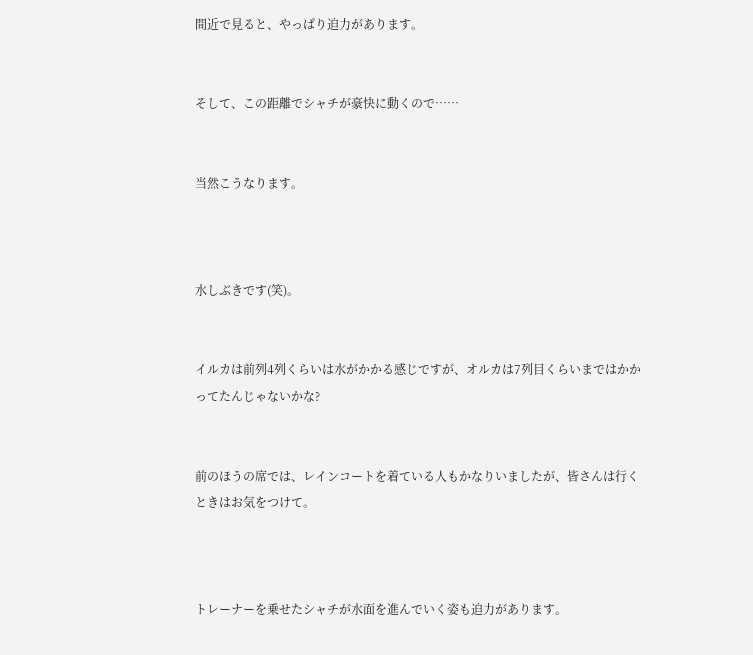間近で見ると、やっぱり迫力があります。


そして、この距離でシャチが豪快に動くので……


当然こうなります。



水しぶきです(笑)。


イルカは前列4列くらいは水がかかる感じですが、オルカは7列目くらいまではかかってたんじゃないかな?


前のほうの席では、レインコートを着ている人もかなりいましたが、皆さんは行くときはお気をつけて。



トレーナーを乗せたシャチが水面を進んでいく姿も迫力があります。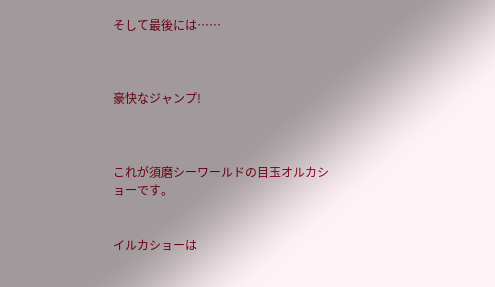そして最後には……



豪快なジャンプ!



これが須磨シーワールドの目玉オルカショーです。


イルカショーは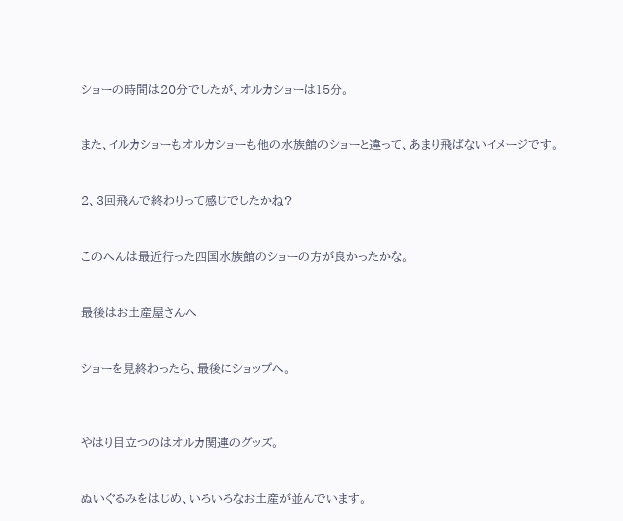ショーの時間は20分でしたが、オルカショーは15分。


また、イルカショーもオルカショーも他の水族館のショーと違って、あまり飛ばないイメージです。


2、3回飛んで終わりって感じでしたかね?


このへんは最近行った四国水族館のショーの方が良かったかな。


最後はお土産屋さんへ


ショーを見終わったら、最後にショップへ。



やはり目立つのはオルカ関連のグッズ。


ぬいぐるみをはじめ、いろいろなお土産が並んでいます。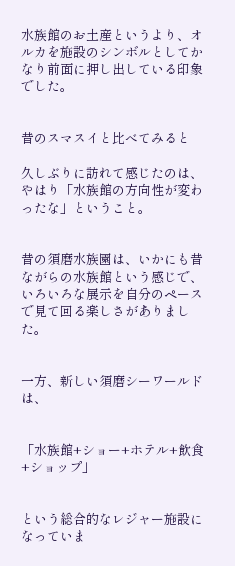水族館のお土産というより、オルカを施設のシンボルとしてかなり前面に押し出している印象でした。


昔のスマスイと比べてみると

久しぶりに訪れて感じたのは、やはり「水族館の方向性が変わったな」ということ。


昔の須磨水族園は、いかにも昔ながらの水族館という感じで、いろいろな展示を自分のペースで見て回る楽しさがありました。


一方、新しい須磨シーワールドは、


「水族館+ショー+ホテル+飲食+ショップ」


という総合的なレジャー施設になっていま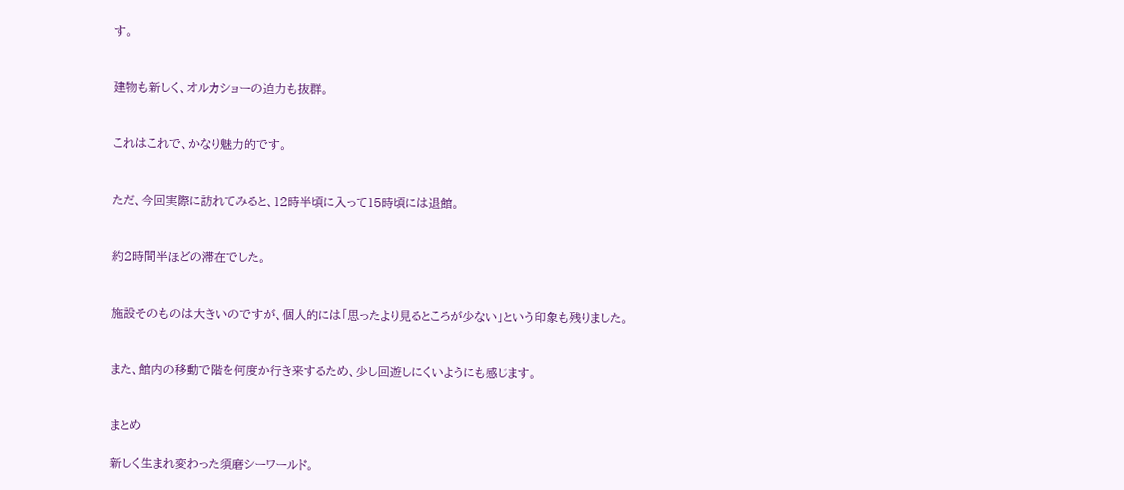す。


建物も新しく、オルカショーの迫力も抜群。


これはこれで、かなり魅力的です。


ただ、今回実際に訪れてみると、12時半頃に入って15時頃には退館。


約2時間半ほどの滞在でした。


施設そのものは大きいのですが、個人的には「思ったより見るところが少ない」という印象も残りました。


また、館内の移動で階を何度か行き来するため、少し回遊しにくいようにも感じます。


まとめ

新しく生まれ変わった須磨シーワールド。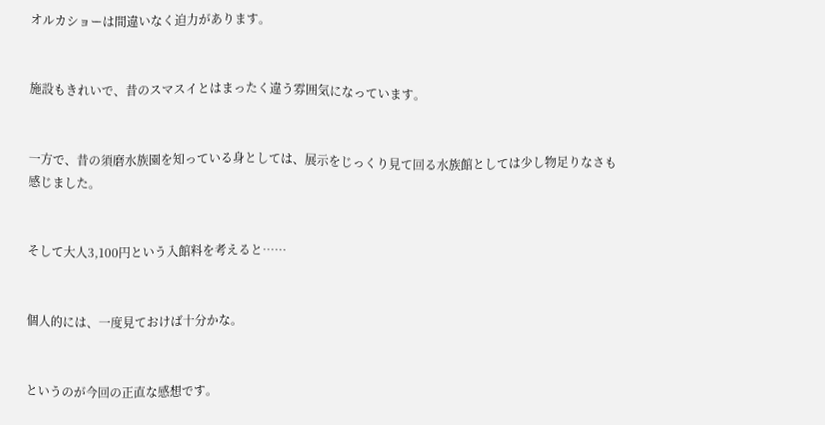オルカショーは間違いなく迫力があります。


施設もきれいで、昔のスマスイとはまったく違う雰囲気になっています。


一方で、昔の須磨水族園を知っている身としては、展示をじっくり見て回る水族館としては少し物足りなさも感じました。


そして大人3,100円という入館料を考えると……


個人的には、一度見ておけば十分かな。


というのが今回の正直な感想です。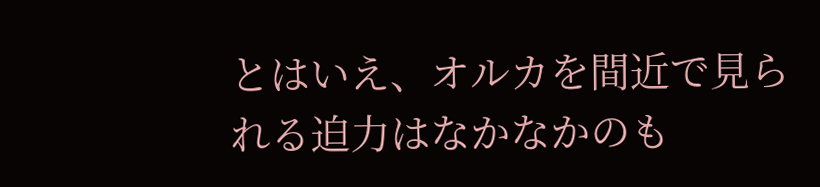とはいえ、オルカを間近で見られる迫力はなかなかのも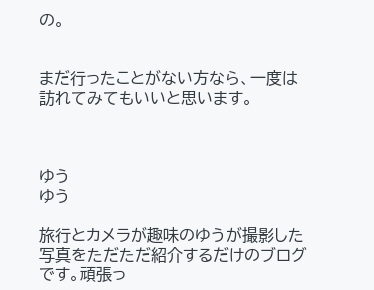の。


まだ行ったことがない方なら、一度は訪れてみてもいいと思います。



ゆう
ゆう

旅行とカメラが趣味のゆうが撮影した写真をただただ紹介するだけのブログです。頑張っ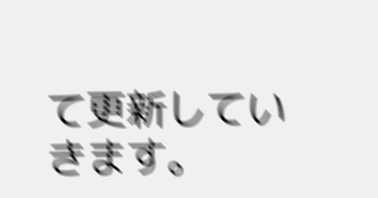て更新していきます。